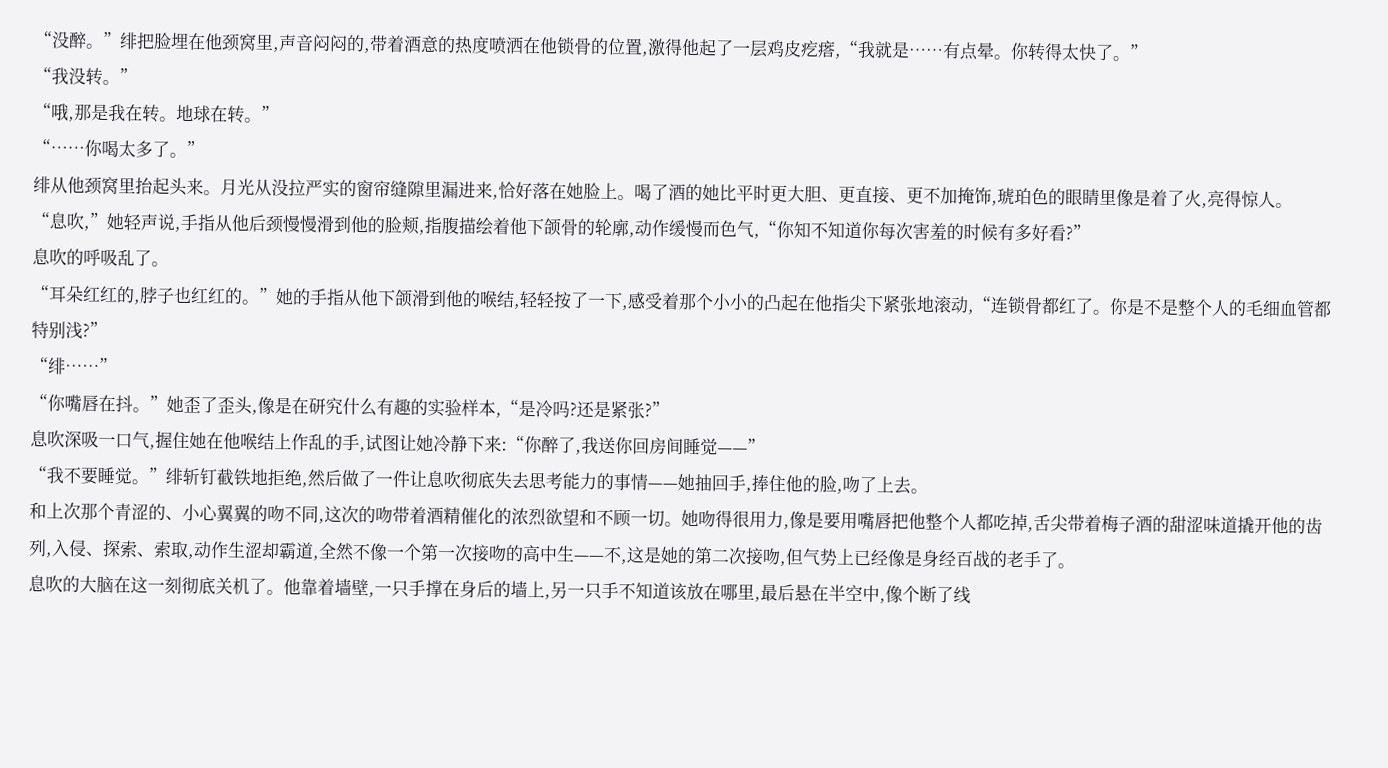“没醉。”绯把脸埋在他颈窝里,声音闷闷的,带着酒意的热度喷洒在他锁骨的位置,激得他起了一层鸡皮疙瘩,“我就是……有点晕。你转得太快了。”
“我没转。”
“哦,那是我在转。地球在转。”
“……你喝太多了。”
绯从他颈窝里抬起头来。月光从没拉严实的窗帘缝隙里漏进来,恰好落在她脸上。喝了酒的她比平时更大胆、更直接、更不加掩饰,琥珀色的眼睛里像是着了火,亮得惊人。
“息吹,”她轻声说,手指从他后颈慢慢滑到他的脸颊,指腹描绘着他下颌骨的轮廓,动作缓慢而色气,“你知不知道你每次害羞的时候有多好看?”
息吹的呼吸乱了。
“耳朵红红的,脖子也红红的。”她的手指从他下颌滑到他的喉结,轻轻按了一下,感受着那个小小的凸起在他指尖下紧张地滚动,“连锁骨都红了。你是不是整个人的毛细血管都特别浅?”
“绯……”
“你嘴唇在抖。”她歪了歪头,像是在研究什么有趣的实验样本,“是冷吗?还是紧张?”
息吹深吸一口气,握住她在他喉结上作乱的手,试图让她冷静下来:“你醉了,我送你回房间睡觉——”
“我不要睡觉。”绯斩钉截铁地拒绝,然后做了一件让息吹彻底失去思考能力的事情——她抽回手,捧住他的脸,吻了上去。
和上次那个青涩的、小心翼翼的吻不同,这次的吻带着酒精催化的浓烈欲望和不顾一切。她吻得很用力,像是要用嘴唇把他整个人都吃掉,舌尖带着梅子酒的甜涩味道撬开他的齿列,入侵、探索、索取,动作生涩却霸道,全然不像一个第一次接吻的高中生——不,这是她的第二次接吻,但气势上已经像是身经百战的老手了。
息吹的大脑在这一刻彻底关机了。他靠着墙壁,一只手撑在身后的墙上,另一只手不知道该放在哪里,最后悬在半空中,像个断了线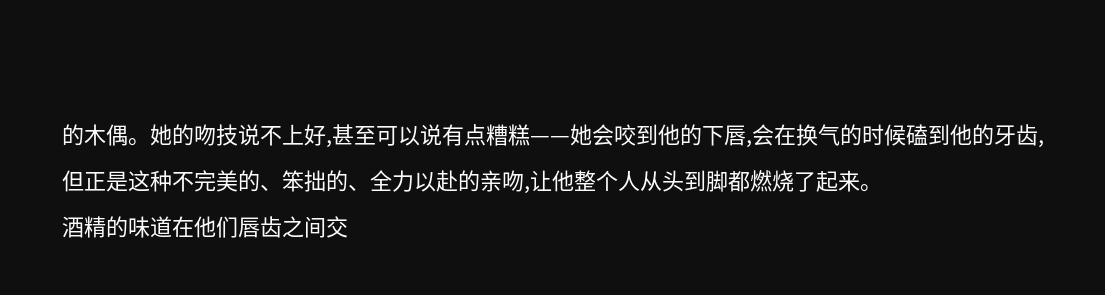的木偶。她的吻技说不上好,甚至可以说有点糟糕——她会咬到他的下唇,会在换气的时候磕到他的牙齿,但正是这种不完美的、笨拙的、全力以赴的亲吻,让他整个人从头到脚都燃烧了起来。
酒精的味道在他们唇齿之间交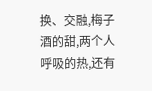换、交融,梅子酒的甜,两个人呼吸的热,还有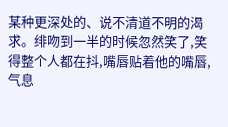某种更深处的、说不清道不明的渴求。绯吻到一半的时候忽然笑了,笑得整个人都在抖,嘴唇贴着他的嘴唇,气息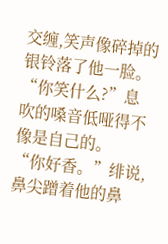交缠,笑声像碎掉的银铃落了他一脸。
“你笑什么?”息吹的嗓音低哑得不像是自己的。
“你好香。”绯说,鼻尖蹭着他的鼻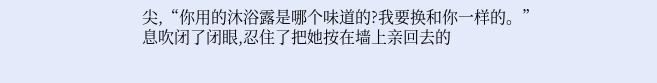尖,“你用的沐浴露是哪个味道的?我要换和你一样的。”
息吹闭了闭眼,忍住了把她按在墙上亲回去的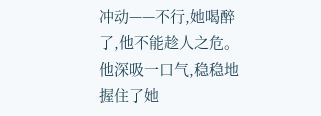冲动——不行,她喝醉了,他不能趁人之危。他深吸一口气,稳稳地握住了她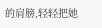的肩膀,轻轻把她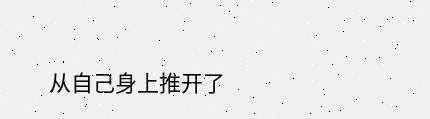从自己身上推开了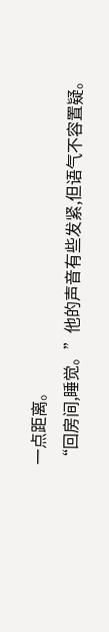一点距离。
“回房间,睡觉。”他的声音有些发紧,但语气不容置疑。